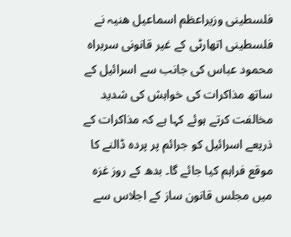فلسطینی وزیراعظم اسماعیل ھنیہ نے فلسطینی اتھارٹی کے غیر قانونی سربراہ محمود عباس کی جانب سے اسرائیل کے ساتھ مذاکرات کی خواہش کی شدید مخالفت کرتے ہوئے کہا ہے کہ مذاکرات کے ذریعے اسرائیل کو جرائم پر پردہ ڈالنے کا موقع فراہم کیا جائے گا۔ بدھ کے روز غزہ میں مجلس قانون ساز کے اجلاس سے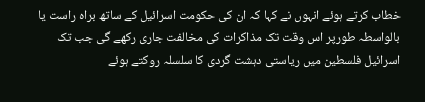خطاب کرتے ہوئے انہوں نے کہا کہ ان کی حکومت اسرائیل کے ساتھ براہ راست یا بالواسطہ طورپر اس وقت تک مذاکرات کی مخالفت جاری رکھے گی جب تک اسرائیل فلسطین میں ریاستی دہشت گردی کا سلسلہ روکتے ہوئے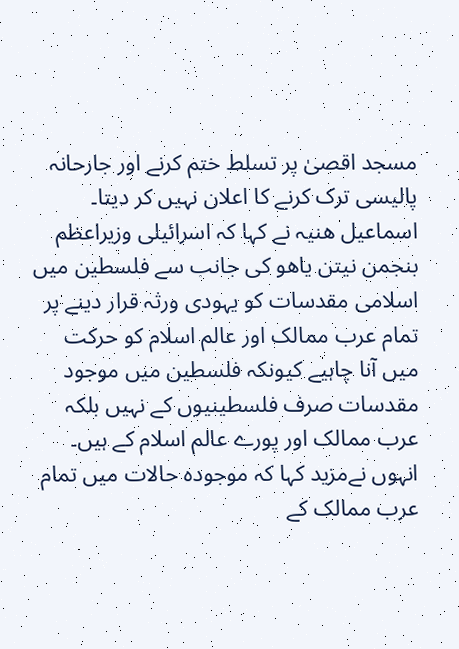مسجد اقصیٰ پر تسلط ختم کرنے اور جارحانہ پالیسی ترک کرنے کا اعلان نہیں کر دیتا۔ اسماعیل ھنیہ نے کہا کہ اسرائیلی وزیراعظم بنجمن نیتن یاھو کی جانب سے فلسطین میں اسلامی مقدسات کو یہودی ورثہ قرار دینے پر تمام عرب ممالک اور عالم اسلام کو حرکت میں آنا چاہیے کیونکہ فلسطین میں موجود مقدسات صرف فلسطینیوں کے نہیں بلکہ عرب ممالک اور پورے عالم اسلام کے ہیں۔ انہوں نےمزید کہا کہ موجودہ حالات میں تمام عرب ممالک کے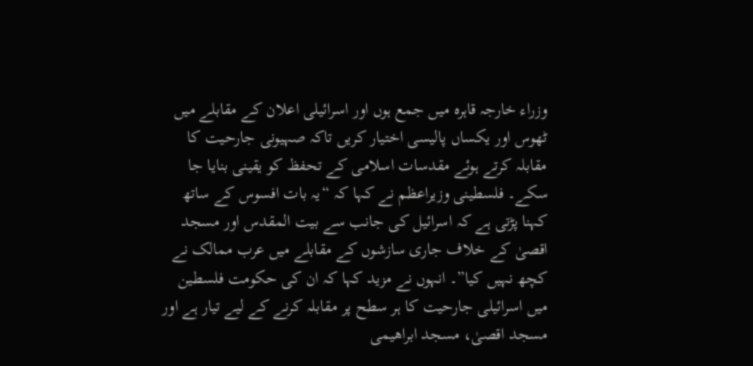وزراء خارجہ قاہرہ میں جمع ہوں اور اسرائیلی اعلان کے مقابلے میں ٹھوس اور یکساں پالیسی اختیار کریں تاکہ صہیونی جارحیت کا مقابلہ کرتے ہوئے مقدسات اسلامی کے تحفظ کو یقینی بنایا جا سکے۔ فلسطینی وزیراعظم نے کہا کہ “یہ بات افسوس کے ساتھ کہنا پڑتی ہے کہ اسرائیل کی جانب سے بیت المقدس اور مسجد اقصیٰ کے خلاف جاری سازشوں کے مقابلے میں عرب ممالک نے کچھ نہیں کیا”۔ انہوں نے مزید کہا کہ ان کی حکومت فلسطین میں اسرائیلی جارحیت کا ہر سطح پر مقابلہ کرنے کے لیے تیار ہے اور مسجد اقصیٰ، مسجد ابراھیمی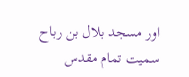اور مسجد بلال بن رباح سمیت تمام مقدس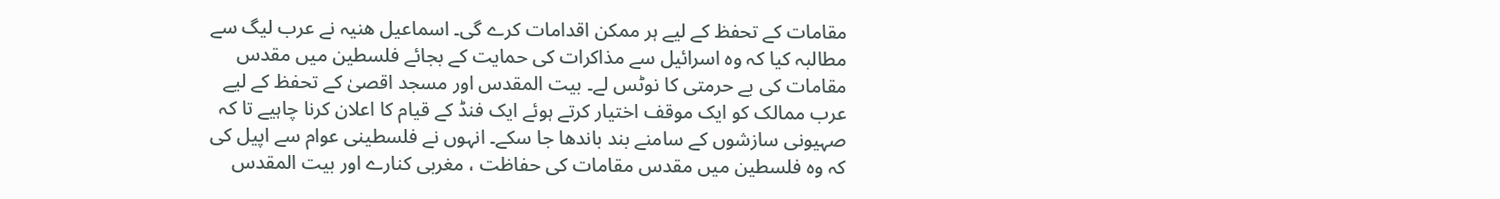مقامات کے تحفظ کے لیے ہر ممکن اقدامات کرے گی۔ اسماعیل ھنیہ نے عرب لیگ سے مطالبہ کیا کہ وہ اسرائیل سے مذاکرات کی حمایت کے بجائے فلسطین میں مقدس مقامات کی بے حرمتی کا نوٹس لے۔ بیت المقدس اور مسجد اقصیٰ کے تحفظ کے لیے عرب ممالک کو ایک موقف اختیار کرتے ہوئے ایک فنڈ کے قیام کا اعلان کرنا چاہیے تا کہ صہیونی سازشوں کے سامنے بند باندھا جا سکے۔ انہوں نے فلسطینی عوام سے اپیل کی کہ وہ فلسطین میں مقدس مقامات کی حفاظت ، مغربی کنارے اور بیت المقدس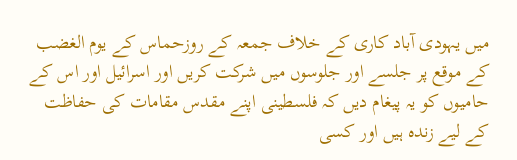میں یہودی آباد کاری کے خلاف جمعہ کے روزحماس کے یوم الغضب کے موقع پر جلسے اور جلوسوں میں شرکت کریں اور اسرائیل اور اس کے حامیوں کو یہ پیغام دیں کہ فلسطینی اپنے مقدس مقامات کی حفاظت کے لیے زندہ ہیں اور کسی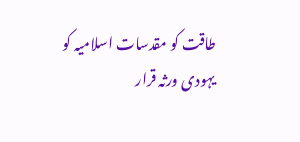طاقت کو مقدسات اسلامیہ کو یہودی ورثہ قرار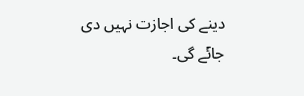دینے کی اجازت نہیں دی جائٓے گی۔